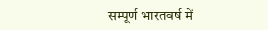सम्पूर्ण भारतवर्ष में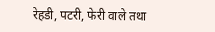रेहडी, पटरी, फेरी वाले तथा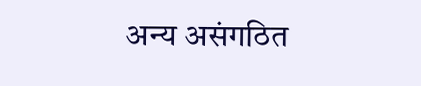अन्य असंगठित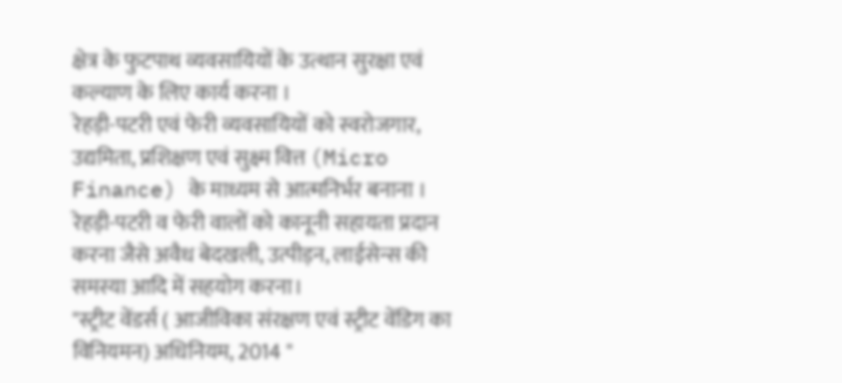क्षेत्र के फुटपाथ व्यवसायियों के उत्थान सुरक्षा एवं कल्याण के लिए कार्य करना ।
रेहड़ी-पटरी एवं फेरी व्यवसायियों को स्वरोजगार, उद्यमिता, प्रशिक्षण एवं सुक्ष्म वित्त (Micro Finance) के माध्यम से आत्मनिर्भर बनाना ।
रेहड़ी-पटरी व फेरी वालों को कानूनी सहायता प्रदान करना जैसे अवैध बेदखली, उत्पीड़न, लाईसेन्स की समस्या आदि में सहयोग करना।
"स्ट्रीट वेंडर्स ( आजीविका संरक्षण एवं स्ट्रीट वेंडिग का विनियमन) अधिनियम, 2014 "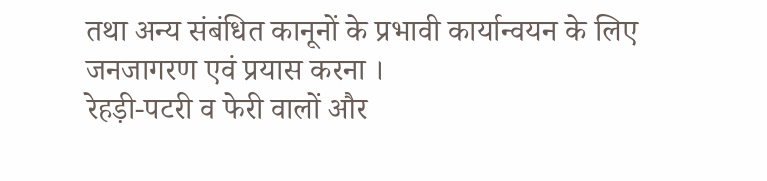तथा अन्य संबंधित कानूनों के प्रभावी कार्यान्वयन के लिए जनजागरण एवं प्रयास करना ।
रेहड़ी-पटरी व फेरी वालों और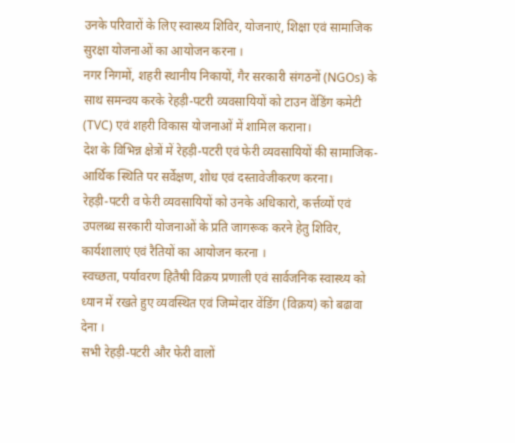उनके परिवारों के लिए स्वास्थ्य शिविर, योजनाएं, शिक्षा एवं सामाजिक सुरक्षा योजनाओं का आयोजन करना ।
नगर निगमों, शहरी स्थानीय निकायों, गैर सरकारी संगठनों (NGOs) के साथ समन्वय करके रेहड़ी-पटरी व्यवसायियों को टाउन वेंडिंग कमेटी (TVC) एवं शहरी विकास योजनाओं में शामिल कराना।
देश के विभिन्न क्षेत्रों में रेहड़ी-पटरी एवं फेरी व्यवसायियों की सामाजिक-आर्थिक स्थिति पर सर्वेक्षण, शोध एवं दस्तावेजीकरण करना।
रेहड़ी-पटरी व फेरी व्यवसायियों को उनके अधिकारो, कर्त्तव्यों एवं उपलब्ध सरकारी योजनाओं के प्रति जागरूक करने हेतु शिविर, कार्यशालाएं एवं रैतियों का आयोजन करना ।
स्वच्छता, पर्यावरण हितैषी विक्रय प्रणाली एवं सार्वजनिक स्वास्थ्य को ध्यान में रखते हुए व्यवस्थित एवं जिम्मेदार वेंडिंग (विक्रय) को बढावा देना ।
सभी रेहड़ी-पटरी और फेरी वालों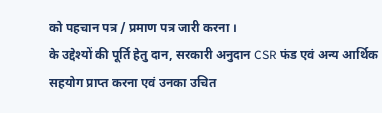को पहचान पत्र / प्रमाण पत्र जारी करना ।
के उद्देश्यों की पूर्ति हेतु दान, सरकारी अनुदान CSR फंड एवं अन्य आर्थिक सहयोग प्राप्त करना एवं उनका उचित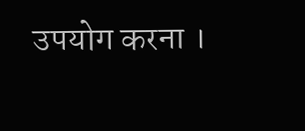उपयोग करना ।